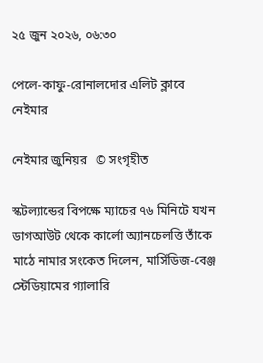২৫ জুন ২০২৬, ০৬:৩০

পেলে-কাফু-রোনালদোর এলিট ক্লাবে নেইমার

নেইমার জুনিয়র   © সংগৃহীত

স্কটল্যান্ডের বিপক্ষে ম্যাচের ৭৬ মিনিটে যখন ডাগআউট থেকে কার্লো অ্যানচেলত্তি তাঁকে মাঠে নামার সংকেত দিলেন, মার্সিডিজ-বেঞ্জ স্টেডিয়ামের গ্যালারি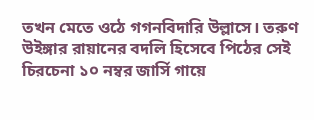তখন মেতে ওঠে গগনবিদারি উল্লাসে। তরুণ উইঙ্গার রায়ানের বদলি হিসেবে পিঠের সেই চিরচেনা ১০ নম্বর জার্সি গায়ে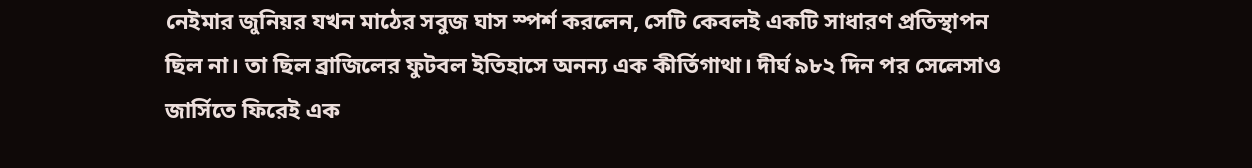নেইমার জুনিয়র যখন মাঠের সবুজ ঘাস স্পর্শ করলেন, সেটি কেবলই একটি সাধারণ প্রতিস্থাপন ছিল না। তা ছিল ব্রাজিলের ফুটবল ইতিহাসে অনন্য এক কীর্তিগাথা। দীর্ঘ ৯৮২ দিন পর সেলেসাও জার্সিতে ফিরেই এক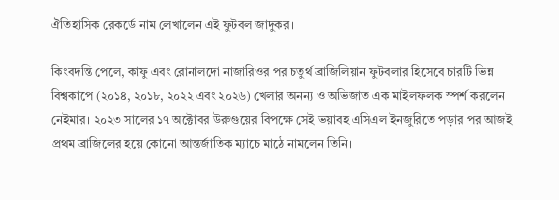ঐতিহাসিক রেকর্ডে নাম লেখালেন এই ফুটবল জাদুকর।

কিংবদন্তি পেলে, কাফু এবং রোনালদো নাজারিওর পর চতুর্থ ব্রাজিলিয়ান ফুটবলার হিসেবে চারটি ভিন্ন বিশ্বকাপে (২০১৪, ২০১৮, ২০২২ এবং ২০২৬) খেলার অনন্য ও অভিজাত এক মাইলফলক স্পর্শ করলেন নেইমার। ২০২৩ সালের ১৭ অক্টোবর উরুগুয়ের বিপক্ষে সেই ভয়াবহ এসিএল ইনজুরিতে পড়ার পর আজই প্রথম ব্রাজিলের হয়ে কোনো আন্তর্জাতিক ম্যাচে মাঠে নামলেন তিনি।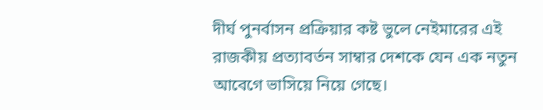দীর্ঘ পুনর্বাসন প্রক্রিয়ার কষ্ট ভুলে নেইমারের এই রাজকীয় প্রত্যাবর্তন সাম্বার দেশকে যেন এক নতুন আবেগে ভাসিয়ে নিয়ে গেছে।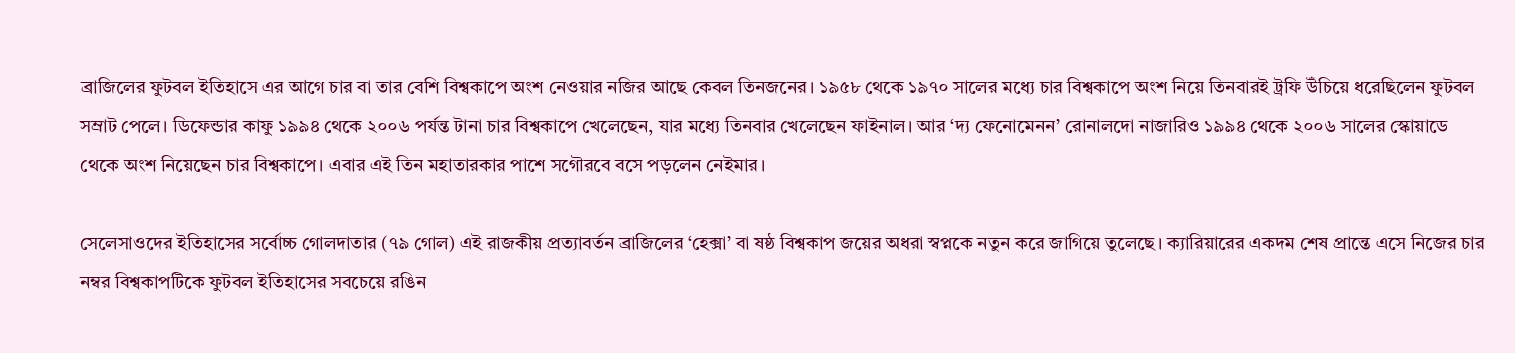ব্রাজিলের ফুটবল ইতিহাসে এর আগে চার বা তার বেশি বিশ্বকাপে অংশ নেওয়ার নজির আছে কেবল তিনজনের। ১৯৫৮ থেকে ১৯৭০ সালের মধ্যে চার বিশ্বকাপে অংশ নিয়ে তিনবারই ট্রফি উঁচিয়ে ধরেছিলেন ফুটবল সম্রাট পেলে। ডিফেন্ডার কাফু ১৯৯৪ থেকে ২০০৬ পর্যন্ত টানা চার বিশ্বকাপে খেলেছেন, যার মধ্যে তিনবার খেলেছেন ফাইনাল। আর ‘দ্য ফেনোমেনন’ রোনালদো নাজারিও ১৯৯৪ থেকে ২০০৬ সালের স্কোয়াডে থেকে অংশ নিয়েছেন চার বিশ্বকাপে। এবার এই তিন মহাতারকার পাশে সগৌরবে বসে পড়লেন নেইমার।

সেলেসাওদের ইতিহাসের সর্বোচ্চ গোলদাতার (৭৯ গোল) এই রাজকীয় প্রত্যাবর্তন ব্রাজিলের ‘হেক্সা’ বা ষষ্ঠ বিশ্বকাপ জয়ের অধরা স্বপ্নকে নতুন করে জাগিয়ে তুলেছে। ক্যারিয়ারের একদম শেষ প্রান্তে এসে নিজের চার নম্বর বিশ্বকাপটিকে ফুটবল ইতিহাসের সবচেয়ে রঙিন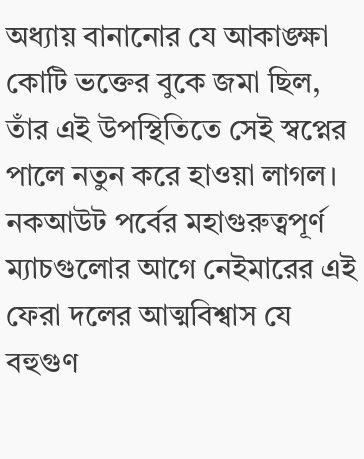অধ্যায় বানানোর যে আকাঙ্ক্ষা কোটি ভক্তের বুকে জমা ছিল, তাঁর এই উপস্থিতিতে সেই স্বপ্নের পালে নতুন করে হাওয়া লাগল। নকআউট পর্বের মহাগুরুত্বপূর্ণ ম্যাচগুলোর আগে নেইমারের এই ফেরা দলের আত্মবিশ্বাস যে বহুগুণ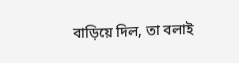বাড়িয়ে দিল, তা বলাই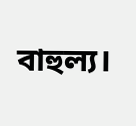বাহুল্য।